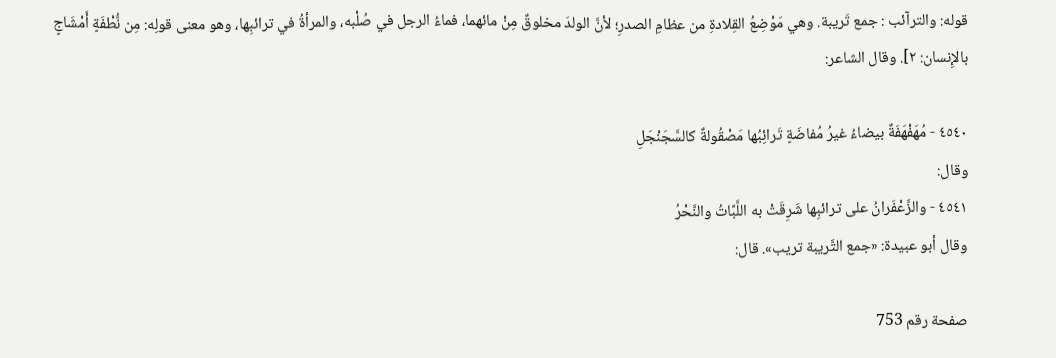قوله: والترآئب : جمع تَريبة. وهي مَوْضِعُ القِلادةِ من عظامِ الصدرِ؛ لأنَّ الولدَ مخلوقٌ مِنْ مائهما، فماءُ الرجل في صُلْبه، والمرأةُ في ترائبِها، وهو معنى قولِه: مِن نُّطْفَةٍ أَمْشَاجٍ بالإِنسان: ٢]. وقال الشاعر:

٤٥٤٠ - مُهَفْهَفَةٌ بيضاءُ غيرُ مُفاضَةٍ تَرائِبُها مَصْقُولةٌ كالسَّجَنْجَلِ
وقال:
٤٥٤١ - والزَّعْفَرانُ على ترائبِها شَرِقَتْ به اللَّبَّاتُ والنَّحْرُ
وقال أبو عبيدة: «جمع التَّريبة تريب». قال:

صفحة رقم 753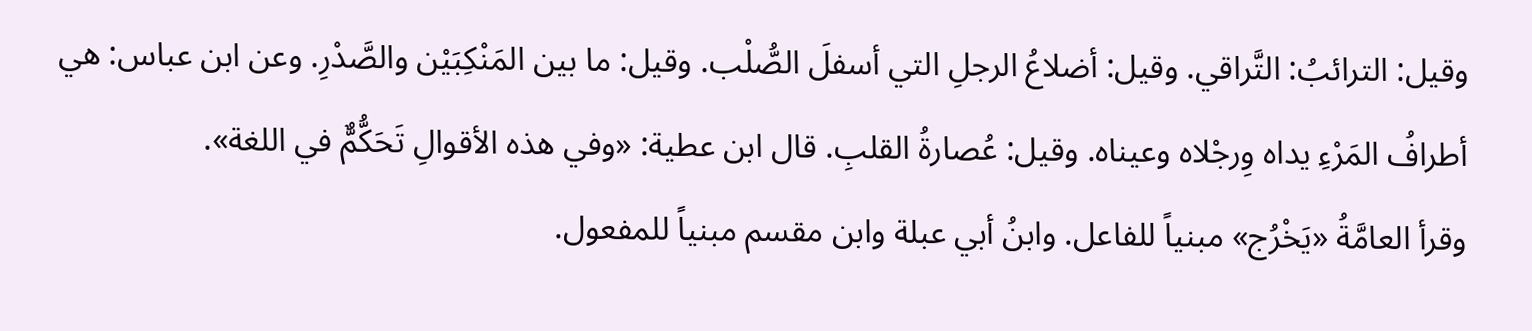وقيل: الترائبُ: التَّراقي. وقيل: أضلاعُ الرجلِ التي أسفلَ الصُّلْب. وقيل: ما بين المَنْكِبَيْن والصَّدْرِ. وعن ابن عباس: هي أطرافُ المَرْءِ يداه وِرجْلاه وعيناه. وقيل: عُصارةُ القلبِ. قال ابن عطية: «وفي هذه الأقوالِ تَحَكُّمٌّ في اللغة».
وقرأ العامَّةُ «يَخْرُج» مبنياً للفاعل. وابنُ أبي عبلة وابن مقسم مبنياً للمفعول.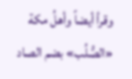وقرأ أيضاً وأهلُ مكة «الصُّلُب» بضم الصاد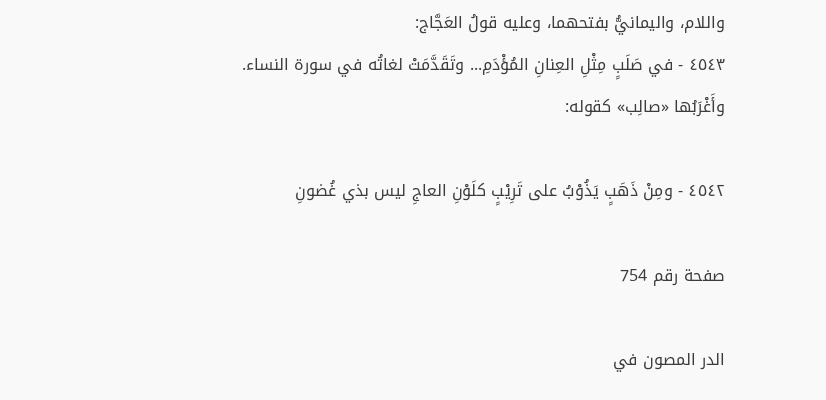واللام، واليمانيُّ بفتحهما، وعليه قولُ العَجَّاج:
٤٥٤٣ - في صَلَبٍ مِثْلِ العِنانِ المُؤْدَمِ... وتَقَدَّمَتْ لغاتُه في سورة النساء. وأَغْرَبُها «صالِب» كقوله:

٤٥٤٢ - ومِنْ ذَهَبٍ يَذُوْبُ على تَرِيْبٍ كلَوْنِ العاجِ ليس بذي غُضونِ

صفحة رقم 754

الدر المصون في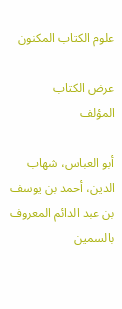علوم الكتاب المكنون

عرض الكتاب
المؤلف

أبو العباس، شهاب الدين، أحمد بن يوسف بن عبد الدائم المعروف بالسمين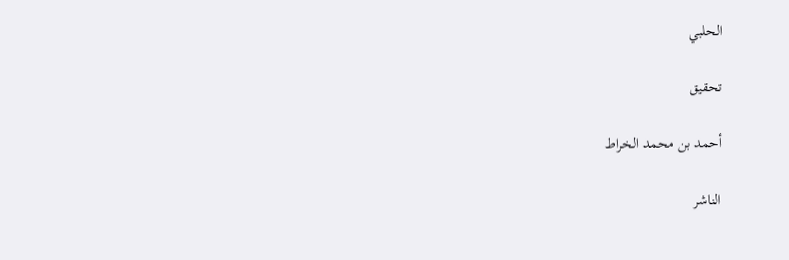الحلبي

تحقيق

أحمد بن محمد الخراط

الناشر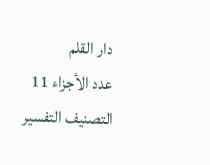دار القلم
عدد الأجزاء 11
التصنيف التفسير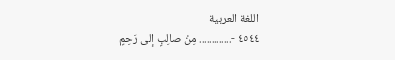اللغة العربية
٤٥٤٤ -............. مِنْ صالِبٍ إلى رَحِمٍ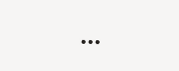...